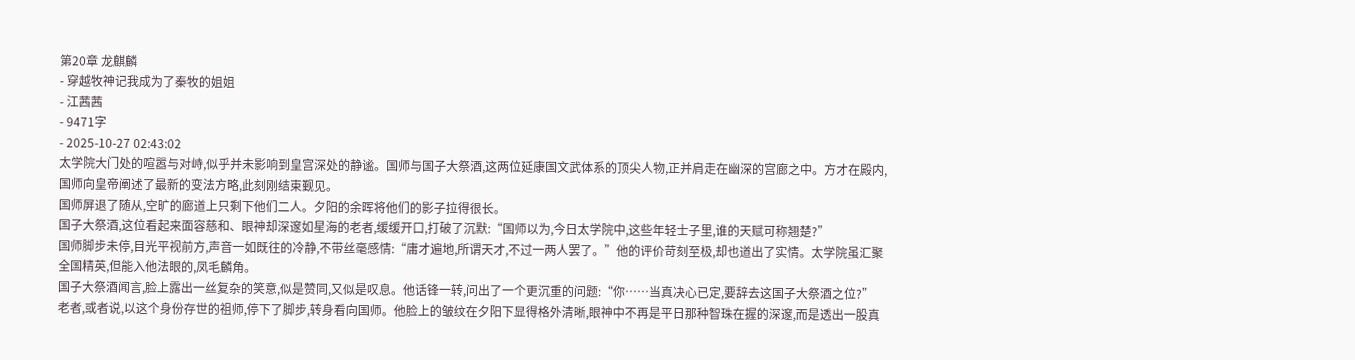第20章 龙麒麟
- 穿越牧神记我成为了秦牧的姐姐
- 江茜茜
- 9471字
- 2025-10-27 02:43:02
太学院大门处的喧嚣与对峙,似乎并未影响到皇宫深处的静谧。国师与国子大祭酒,这两位延康国文武体系的顶尖人物,正并肩走在幽深的宫廊之中。方才在殿内,国师向皇帝阐述了最新的变法方略,此刻刚结束觐见。
国师屏退了随从,空旷的廊道上只剩下他们二人。夕阳的余晖将他们的影子拉得很长。
国子大祭酒,这位看起来面容慈和、眼神却深邃如星海的老者,缓缓开口,打破了沉默:“国师以为,今日太学院中,这些年轻士子里,谁的天赋可称翘楚?”
国师脚步未停,目光平视前方,声音一如既往的冷静,不带丝毫感情:“庸才遍地,所谓天才,不过一两人罢了。”他的评价苛刻至极,却也道出了实情。太学院虽汇聚全国精英,但能入他法眼的,凤毛麟角。
国子大祭酒闻言,脸上露出一丝复杂的笑意,似是赞同,又似是叹息。他话锋一转,问出了一个更沉重的问题:“你……当真决心已定,要辞去这国子大祭酒之位?”
老者,或者说,以这个身份存世的祖师,停下了脚步,转身看向国师。他脸上的皱纹在夕阳下显得格外清晰,眼神中不再是平日那种智珠在握的深邃,而是透出一股真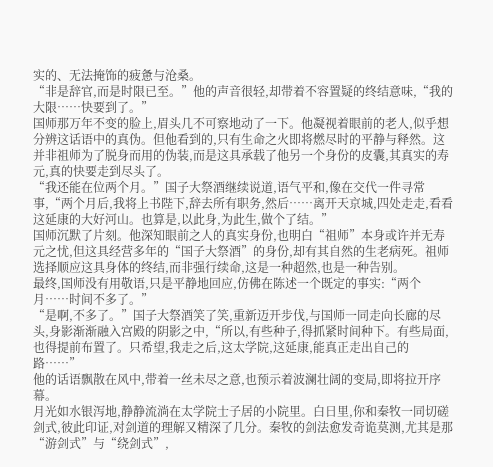实的、无法掩饰的疲惫与沧桑。
“非是辞官,而是时限已至。”他的声音很轻,却带着不容置疑的终结意味,“我的大限……快要到了。”
国师那万年不变的脸上,眉头几不可察地动了一下。他凝视着眼前的老人,似乎想分辨这话语中的真伪。但他看到的,只有生命之火即将燃尽时的平静与释然。这并非祖师为了脱身而用的伪装,而是这具承载了他另一个身份的皮囊,其真实的寿元,真的快要走到尽头了。
“我还能在位两个月。”国子大祭酒继续说道,语气平和,像在交代一件寻常事,“两个月后,我将上书陛下,辞去所有职务,然后……离开天京城,四处走走,看看这延康的大好河山。也算是,以此身,为此生,做个了结。”
国师沉默了片刻。他深知眼前之人的真实身份,也明白“祖师”本身或许并无寿元之忧,但这具经营多年的“国子大祭酒”的身份,却有其自然的生老病死。祖师选择顺应这具身体的终结,而非强行续命,这是一种超然,也是一种告别。
最终,国师没有用敬语,只是平静地回应,仿佛在陈述一个既定的事实:“两个月……时间不多了。”
“是啊,不多了。”国子大祭酒笑了笑,重新迈开步伐,与国师一同走向长廊的尽头,身影渐渐融入宫殿的阴影之中,“所以,有些种子,得抓紧时间种下。有些局面,也得提前布置了。只希望,我走之后,这太学院,这延康,能真正走出自己的路……”
他的话语飘散在风中,带着一丝未尽之意,也预示着波澜壮阔的变局,即将拉开序幕。
月光如水银泻地,静静流淌在太学院士子居的小院里。白日里,你和秦牧一同切磋剑式,彼此印证,对剑道的理解又精深了几分。秦牧的剑法愈发奇诡莫测,尤其是那“游剑式”与“绕剑式”,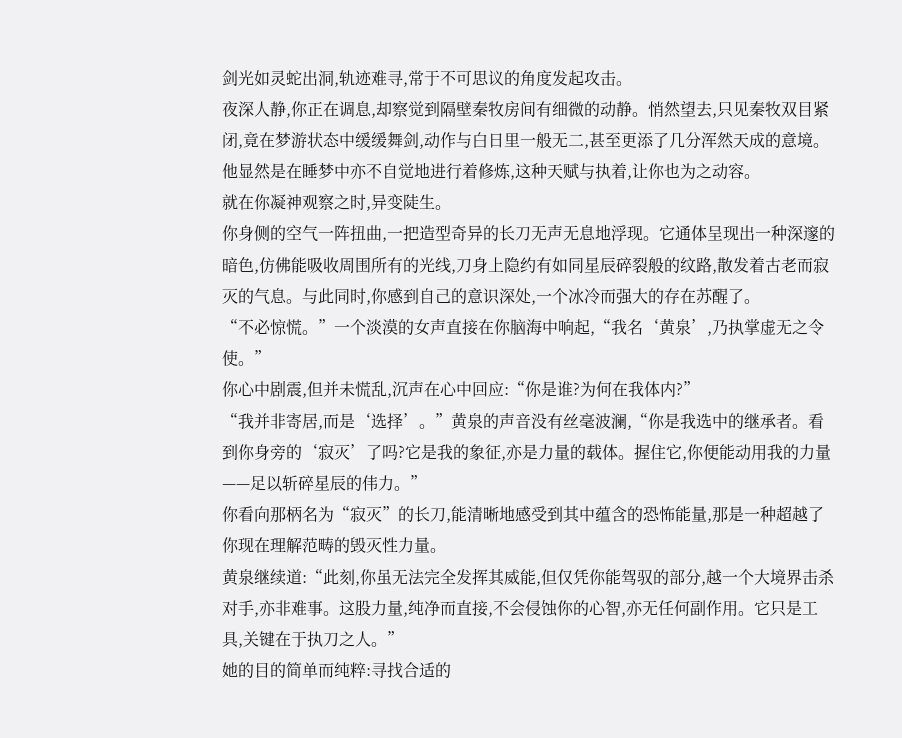剑光如灵蛇出洞,轨迹难寻,常于不可思议的角度发起攻击。
夜深人静,你正在调息,却察觉到隔壁秦牧房间有细微的动静。悄然望去,只见秦牧双目紧闭,竟在梦游状态中缓缓舞剑,动作与白日里一般无二,甚至更添了几分浑然天成的意境。他显然是在睡梦中亦不自觉地进行着修炼,这种天赋与执着,让你也为之动容。
就在你凝神观察之时,异变陡生。
你身侧的空气一阵扭曲,一把造型奇异的长刀无声无息地浮现。它通体呈现出一种深邃的暗色,仿佛能吸收周围所有的光线,刀身上隐约有如同星辰碎裂般的纹路,散发着古老而寂灭的气息。与此同时,你感到自己的意识深处,一个冰冷而强大的存在苏醒了。
“不必惊慌。”一个淡漠的女声直接在你脑海中响起,“我名‘黄泉’,乃执掌虚无之令使。”
你心中剧震,但并未慌乱,沉声在心中回应:“你是谁?为何在我体内?”
“我并非寄居,而是‘选择’。”黄泉的声音没有丝毫波澜,“你是我选中的继承者。看到你身旁的‘寂灭’了吗?它是我的象征,亦是力量的载体。握住它,你便能动用我的力量——足以斩碎星辰的伟力。”
你看向那柄名为“寂灭”的长刀,能清晰地感受到其中蕴含的恐怖能量,那是一种超越了你现在理解范畴的毁灭性力量。
黄泉继续道:“此刻,你虽无法完全发挥其威能,但仅凭你能驾驭的部分,越一个大境界击杀对手,亦非难事。这股力量,纯净而直接,不会侵蚀你的心智,亦无任何副作用。它只是工具,关键在于执刀之人。”
她的目的简单而纯粹:寻找合适的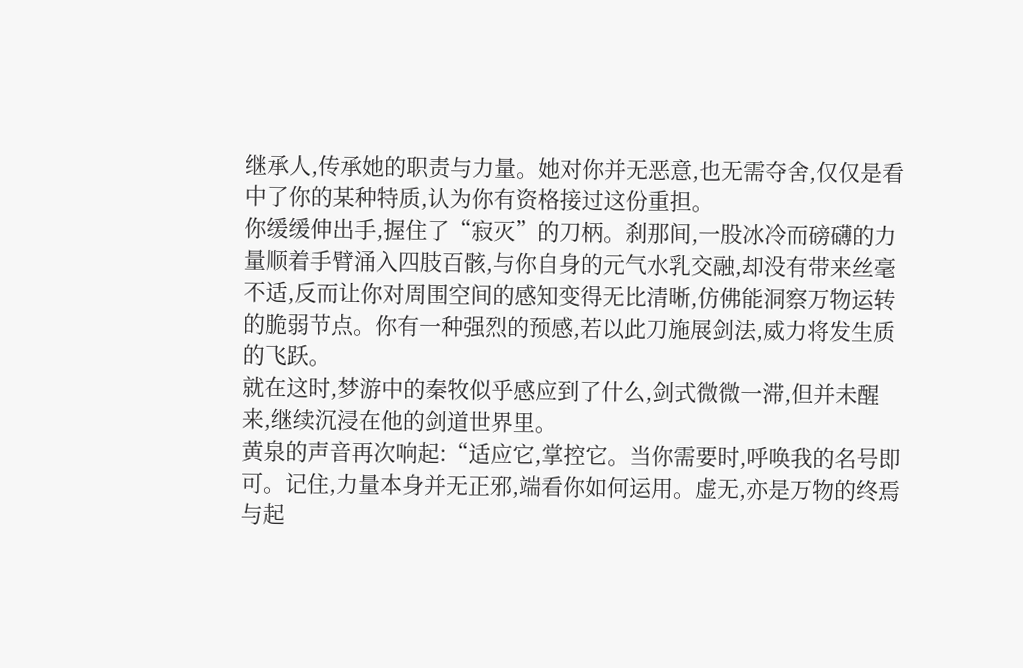继承人,传承她的职责与力量。她对你并无恶意,也无需夺舍,仅仅是看中了你的某种特质,认为你有资格接过这份重担。
你缓缓伸出手,握住了“寂灭”的刀柄。刹那间,一股冰冷而磅礴的力量顺着手臂涌入四肢百骸,与你自身的元气水乳交融,却没有带来丝毫不适,反而让你对周围空间的感知变得无比清晰,仿佛能洞察万物运转的脆弱节点。你有一种强烈的预感,若以此刀施展剑法,威力将发生质的飞跃。
就在这时,梦游中的秦牧似乎感应到了什么,剑式微微一滞,但并未醒来,继续沉浸在他的剑道世界里。
黄泉的声音再次响起:“适应它,掌控它。当你需要时,呼唤我的名号即可。记住,力量本身并无正邪,端看你如何运用。虚无,亦是万物的终焉与起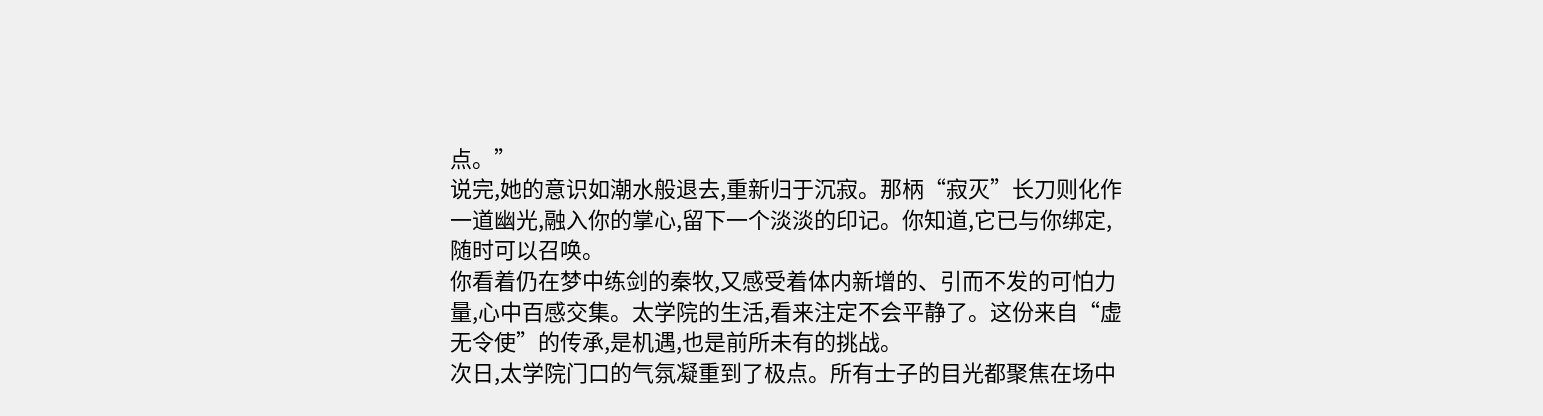点。”
说完,她的意识如潮水般退去,重新归于沉寂。那柄“寂灭”长刀则化作一道幽光,融入你的掌心,留下一个淡淡的印记。你知道,它已与你绑定,随时可以召唤。
你看着仍在梦中练剑的秦牧,又感受着体内新增的、引而不发的可怕力量,心中百感交集。太学院的生活,看来注定不会平静了。这份来自“虚无令使”的传承,是机遇,也是前所未有的挑战。
次日,太学院门口的气氛凝重到了极点。所有士子的目光都聚焦在场中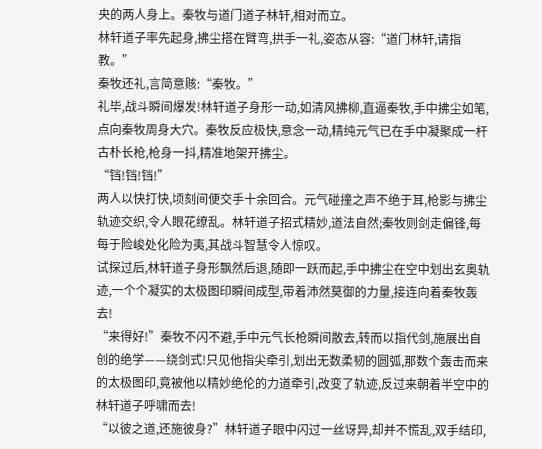央的两人身上。秦牧与道门道子林轩,相对而立。
林轩道子率先起身,拂尘搭在臂弯,拱手一礼,姿态从容:“道门林轩,请指教。”
秦牧还礼,言简意赅:“秦牧。”
礼毕,战斗瞬间爆发!林轩道子身形一动,如清风拂柳,直逼秦牧,手中拂尘如笔,点向秦牧周身大穴。秦牧反应极快,意念一动,精纯元气已在手中凝聚成一杆古朴长枪,枪身一抖,精准地架开拂尘。
“铛!铛!铛!”
两人以快打快,顷刻间便交手十余回合。元气碰撞之声不绝于耳,枪影与拂尘轨迹交织,令人眼花缭乱。林轩道子招式精妙,道法自然;秦牧则剑走偏锋,每每于险峻处化险为夷,其战斗智慧令人惊叹。
试探过后,林轩道子身形飘然后退,随即一跃而起,手中拂尘在空中划出玄奥轨迹,一个个凝实的太极图印瞬间成型,带着沛然莫御的力量,接连向着秦牧轰去!
“来得好!”秦牧不闪不避,手中元气长枪瞬间散去,转而以指代剑,施展出自创的绝学——绕剑式!只见他指尖牵引,划出无数柔韧的圆弧,那数个轰击而来的太极图印,竟被他以精妙绝伦的力道牵引,改变了轨迹,反过来朝着半空中的林轩道子呼啸而去!
“以彼之道,还施彼身?”林轩道子眼中闪过一丝讶异,却并不慌乱,双手结印,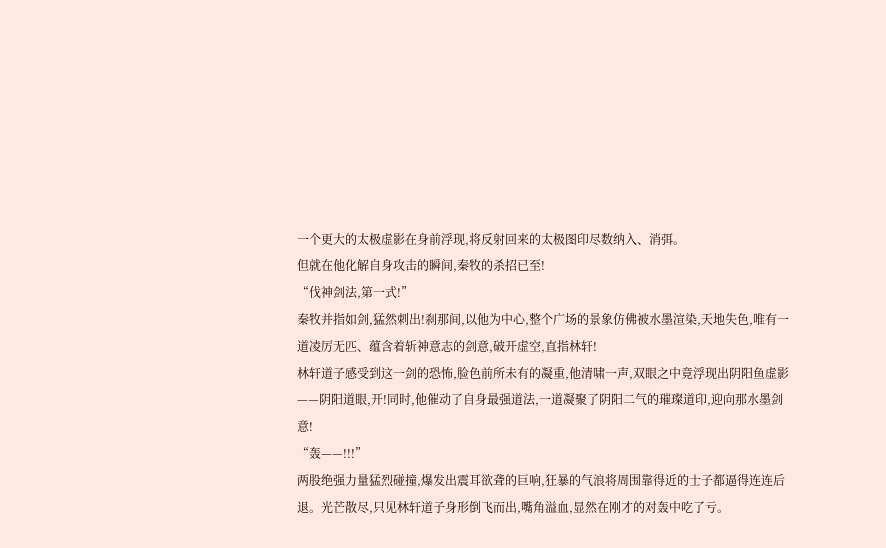一个更大的太极虚影在身前浮现,将反射回来的太极图印尽数纳入、消弭。
但就在他化解自身攻击的瞬间,秦牧的杀招已至!
“伐神剑法,第一式!”
秦牧并指如剑,猛然刺出!刹那间,以他为中心,整个广场的景象仿佛被水墨渲染,天地失色,唯有一道凌厉无匹、蕴含着斩神意志的剑意,破开虚空,直指林轩!
林轩道子感受到这一剑的恐怖,脸色前所未有的凝重,他清啸一声,双眼之中竟浮现出阴阳鱼虚影——阴阳道眼,开!同时,他催动了自身最强道法,一道凝聚了阴阳二气的璀璨道印,迎向那水墨剑意!
“轰——!!!”
两股绝强力量猛烈碰撞,爆发出震耳欲聋的巨响,狂暴的气浪将周围靠得近的士子都逼得连连后退。光芒散尽,只见林轩道子身形倒飞而出,嘴角溢血,显然在刚才的对轰中吃了亏。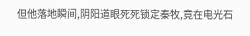但他落地瞬间,阴阳道眼死死锁定秦牧,竟在电光石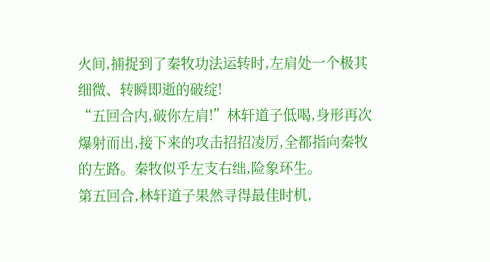火间,捕捉到了秦牧功法运转时,左肩处一个极其细微、转瞬即逝的破绽!
“五回合内,破你左肩!”林轩道子低喝,身形再次爆射而出,接下来的攻击招招凌厉,全都指向秦牧的左路。秦牧似乎左支右绌,险象环生。
第五回合,林轩道子果然寻得最佳时机,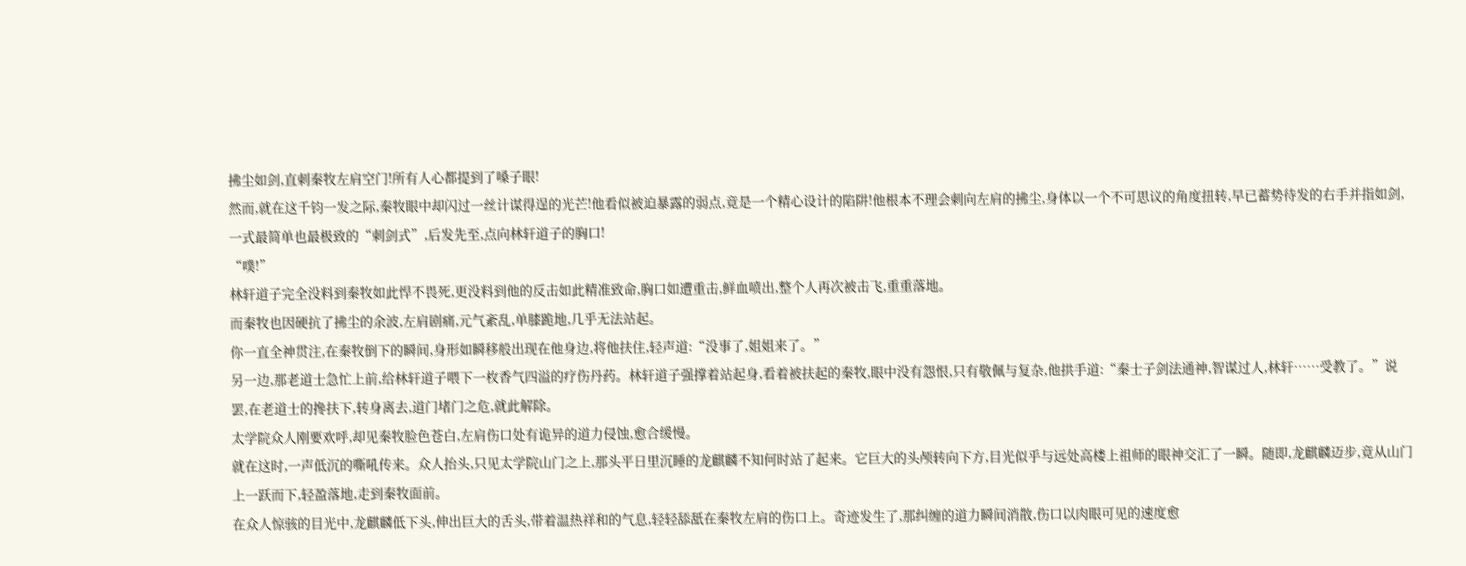拂尘如剑,直刺秦牧左肩空门!所有人心都提到了嗓子眼!
然而,就在这千钧一发之际,秦牧眼中却闪过一丝计谋得逞的光芒!他看似被迫暴露的弱点,竟是一个精心设计的陷阱!他根本不理会刺向左肩的拂尘,身体以一个不可思议的角度扭转,早已蓄势待发的右手并指如剑,一式最简单也最极致的“刺剑式”,后发先至,点向林轩道子的胸口!
“噗!”
林轩道子完全没料到秦牧如此悍不畏死,更没料到他的反击如此精准致命,胸口如遭重击,鲜血喷出,整个人再次被击飞,重重落地。
而秦牧也因硬抗了拂尘的余波,左肩剧痛,元气紊乱,单膝跪地,几乎无法站起。
你一直全神贯注,在秦牧倒下的瞬间,身形如瞬移般出现在他身边,将他扶住,轻声道:“没事了,姐姐来了。”
另一边,那老道士急忙上前,给林轩道子喂下一枚香气四溢的疗伤丹药。林轩道子强撑着站起身,看着被扶起的秦牧,眼中没有怨恨,只有敬佩与复杂,他拱手道:“秦士子剑法通神,智谋过人,林轩……受教了。”说罢,在老道士的搀扶下,转身离去,道门堵门之危,就此解除。
太学院众人刚要欢呼,却见秦牧脸色苍白,左肩伤口处有诡异的道力侵蚀,愈合缓慢。
就在这时,一声低沉的嘶吼传来。众人抬头,只见太学院山门之上,那头平日里沉睡的龙麒麟不知何时站了起来。它巨大的头颅转向下方,目光似乎与远处高楼上祖师的眼神交汇了一瞬。随即,龙麒麟迈步,竟从山门上一跃而下,轻盈落地,走到秦牧面前。
在众人惊骇的目光中,龙麒麟低下头,伸出巨大的舌头,带着温热祥和的气息,轻轻舔舐在秦牧左肩的伤口上。奇迹发生了,那纠缠的道力瞬间消散,伤口以肉眼可见的速度愈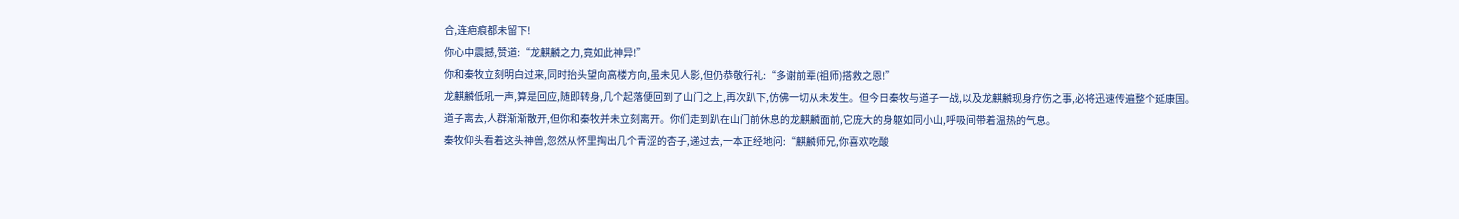合,连疤痕都未留下!
你心中震撼,赞道:“龙麒麟之力,竟如此神异!”
你和秦牧立刻明白过来,同时抬头望向高楼方向,虽未见人影,但仍恭敬行礼:“多谢前辈(祖师)搭救之恩!”
龙麒麟低吼一声,算是回应,随即转身,几个起落便回到了山门之上,再次趴下,仿佛一切从未发生。但今日秦牧与道子一战,以及龙麒麟现身疗伤之事,必将迅速传遍整个延康国。
道子离去,人群渐渐散开,但你和秦牧并未立刻离开。你们走到趴在山门前休息的龙麒麟面前,它庞大的身躯如同小山,呼吸间带着温热的气息。
秦牧仰头看着这头神兽,忽然从怀里掏出几个青涩的杏子,递过去,一本正经地问:“麒麟师兄,你喜欢吃酸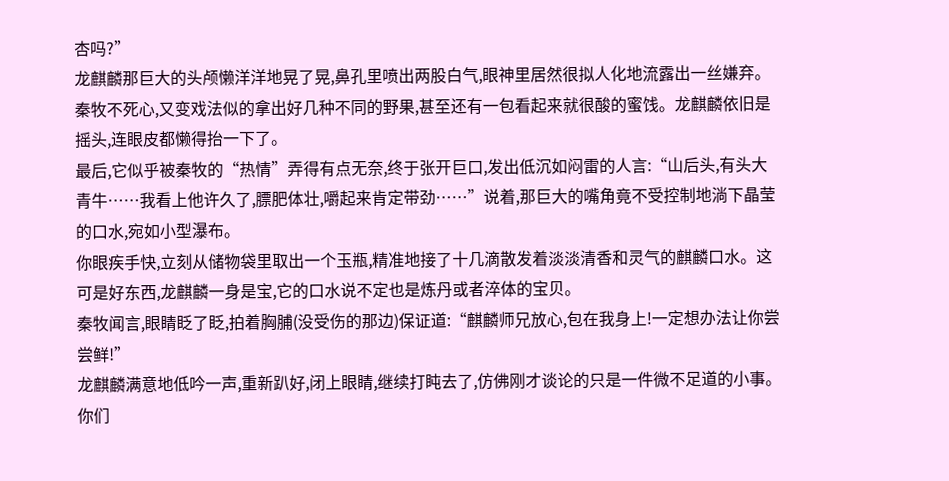杏吗?”
龙麒麟那巨大的头颅懒洋洋地晃了晃,鼻孔里喷出两股白气,眼神里居然很拟人化地流露出一丝嫌弃。
秦牧不死心,又变戏法似的拿出好几种不同的野果,甚至还有一包看起来就很酸的蜜饯。龙麒麟依旧是摇头,连眼皮都懒得抬一下了。
最后,它似乎被秦牧的“热情”弄得有点无奈,终于张开巨口,发出低沉如闷雷的人言:“山后头,有头大青牛……我看上他许久了,膘肥体壮,嚼起来肯定带劲……”说着,那巨大的嘴角竟不受控制地淌下晶莹的口水,宛如小型瀑布。
你眼疾手快,立刻从储物袋里取出一个玉瓶,精准地接了十几滴散发着淡淡清香和灵气的麒麟口水。这可是好东西,龙麒麟一身是宝,它的口水说不定也是炼丹或者淬体的宝贝。
秦牧闻言,眼睛眨了眨,拍着胸脯(没受伤的那边)保证道:“麒麟师兄放心,包在我身上!一定想办法让你尝尝鲜!”
龙麒麟满意地低吟一声,重新趴好,闭上眼睛,继续打盹去了,仿佛刚才谈论的只是一件微不足道的小事。
你们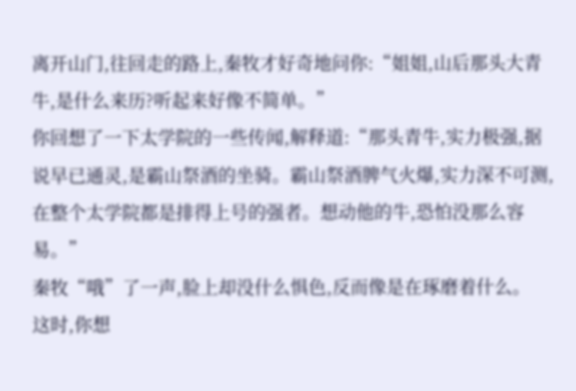离开山门,往回走的路上,秦牧才好奇地问你:“姐姐,山后那头大青牛,是什么来历?听起来好像不简单。”
你回想了一下太学院的一些传闻,解释道:“那头青牛,实力极强,据说早已通灵,是霸山祭酒的坐骑。霸山祭酒脾气火爆,实力深不可测,在整个太学院都是排得上号的强者。想动他的牛,恐怕没那么容易。”
秦牧“哦”了一声,脸上却没什么惧色,反而像是在琢磨着什么。
这时,你想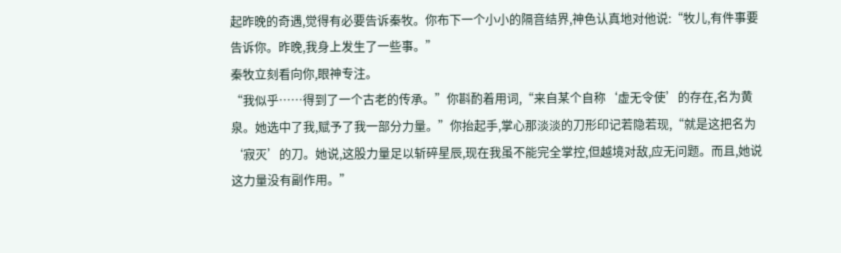起昨晚的奇遇,觉得有必要告诉秦牧。你布下一个小小的隔音结界,神色认真地对他说:“牧儿,有件事要告诉你。昨晚,我身上发生了一些事。”
秦牧立刻看向你,眼神专注。
“我似乎……得到了一个古老的传承。”你斟酌着用词,“来自某个自称‘虚无令使’的存在,名为黄泉。她选中了我,赋予了我一部分力量。”你抬起手,掌心那淡淡的刀形印记若隐若现,“就是这把名为‘寂灭’的刀。她说,这股力量足以斩碎星辰,现在我虽不能完全掌控,但越境对敌,应无问题。而且,她说这力量没有副作用。”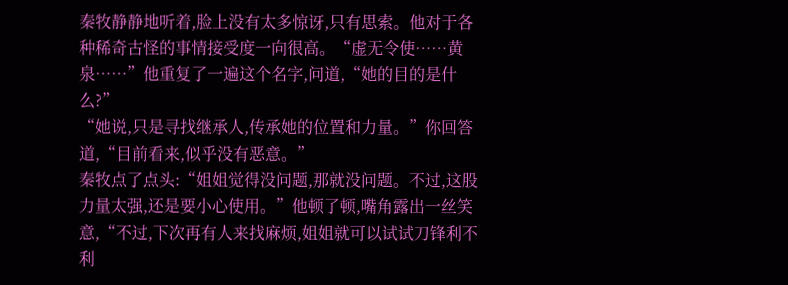秦牧静静地听着,脸上没有太多惊讶,只有思索。他对于各种稀奇古怪的事情接受度一向很高。“虚无令使……黄泉……”他重复了一遍这个名字,问道,“她的目的是什么?”
“她说,只是寻找继承人,传承她的位置和力量。”你回答道,“目前看来,似乎没有恶意。”
秦牧点了点头:“姐姐觉得没问题,那就没问题。不过,这股力量太强,还是要小心使用。”他顿了顿,嘴角露出一丝笑意,“不过,下次再有人来找麻烦,姐姐就可以试试刀锋利不利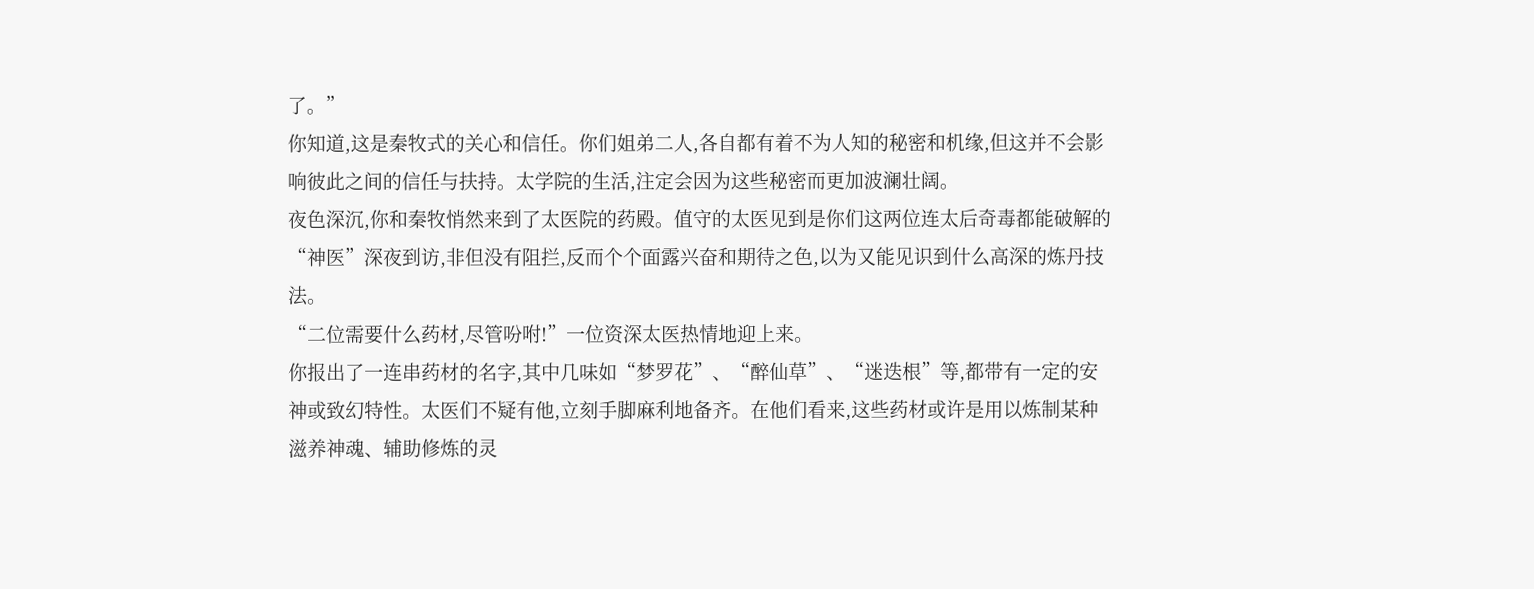了。”
你知道,这是秦牧式的关心和信任。你们姐弟二人,各自都有着不为人知的秘密和机缘,但这并不会影响彼此之间的信任与扶持。太学院的生活,注定会因为这些秘密而更加波澜壮阔。
夜色深沉,你和秦牧悄然来到了太医院的药殿。值守的太医见到是你们这两位连太后奇毒都能破解的“神医”深夜到访,非但没有阻拦,反而个个面露兴奋和期待之色,以为又能见识到什么高深的炼丹技法。
“二位需要什么药材,尽管吩咐!”一位资深太医热情地迎上来。
你报出了一连串药材的名字,其中几味如“梦罗花”、“醉仙草”、“迷迭根”等,都带有一定的安神或致幻特性。太医们不疑有他,立刻手脚麻利地备齐。在他们看来,这些药材或许是用以炼制某种滋养神魂、辅助修炼的灵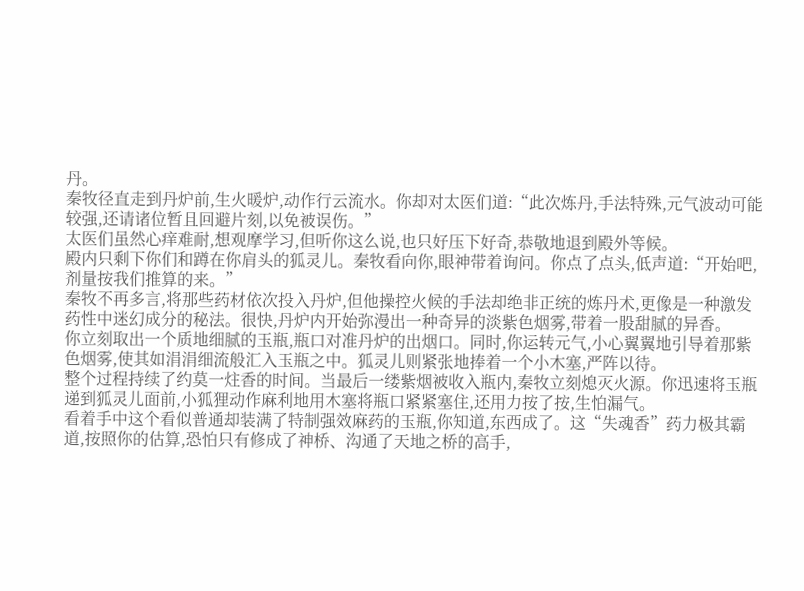丹。
秦牧径直走到丹炉前,生火暖炉,动作行云流水。你却对太医们道:“此次炼丹,手法特殊,元气波动可能较强,还请诸位暂且回避片刻,以免被误伤。”
太医们虽然心痒难耐,想观摩学习,但听你这么说,也只好压下好奇,恭敬地退到殿外等候。
殿内只剩下你们和蹲在你肩头的狐灵儿。秦牧看向你,眼神带着询问。你点了点头,低声道:“开始吧,剂量按我们推算的来。”
秦牧不再多言,将那些药材依次投入丹炉,但他操控火候的手法却绝非正统的炼丹术,更像是一种激发药性中迷幻成分的秘法。很快,丹炉内开始弥漫出一种奇异的淡紫色烟雾,带着一股甜腻的异香。
你立刻取出一个质地细腻的玉瓶,瓶口对准丹炉的出烟口。同时,你运转元气,小心翼翼地引导着那紫色烟雾,使其如涓涓细流般汇入玉瓶之中。狐灵儿则紧张地捧着一个小木塞,严阵以待。
整个过程持续了约莫一炷香的时间。当最后一缕紫烟被收入瓶内,秦牧立刻熄灭火源。你迅速将玉瓶递到狐灵儿面前,小狐狸动作麻利地用木塞将瓶口紧紧塞住,还用力按了按,生怕漏气。
看着手中这个看似普通却装满了特制强效麻药的玉瓶,你知道,东西成了。这“失魂香”药力极其霸道,按照你的估算,恐怕只有修成了神桥、沟通了天地之桥的高手,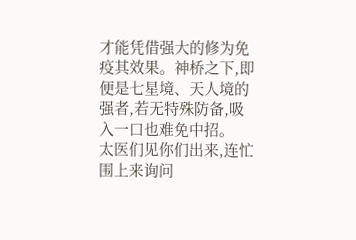才能凭借强大的修为免疫其效果。神桥之下,即便是七星境、天人境的强者,若无特殊防备,吸入一口也难免中招。
太医们见你们出来,连忙围上来询问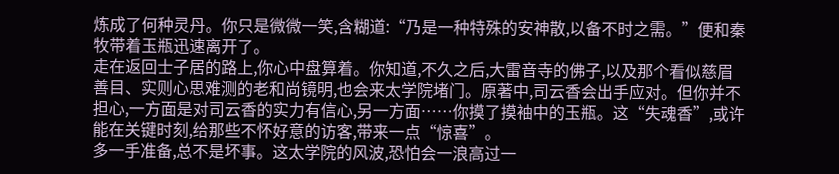炼成了何种灵丹。你只是微微一笑,含糊道:“乃是一种特殊的安神散,以备不时之需。”便和秦牧带着玉瓶迅速离开了。
走在返回士子居的路上,你心中盘算着。你知道,不久之后,大雷音寺的佛子,以及那个看似慈眉善目、实则心思难测的老和尚镜明,也会来太学院堵门。原著中,司云香会出手应对。但你并不担心,一方面是对司云香的实力有信心,另一方面……你摸了摸袖中的玉瓶。这“失魂香”,或许能在关键时刻,给那些不怀好意的访客,带来一点“惊喜”。
多一手准备,总不是坏事。这太学院的风波,恐怕会一浪高过一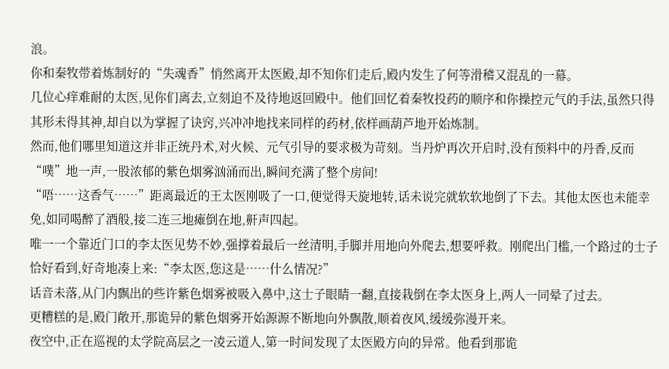浪。
你和秦牧带着炼制好的“失魂香”悄然离开太医殿,却不知你们走后,殿内发生了何等滑稽又混乱的一幕。
几位心痒难耐的太医,见你们离去,立刻迫不及待地返回殿中。他们回忆着秦牧投药的顺序和你操控元气的手法,虽然只得其形未得其神,却自以为掌握了诀窍,兴冲冲地找来同样的药材,依样画葫芦地开始炼制。
然而,他们哪里知道这并非正统丹术,对火候、元气引导的要求极为苛刻。当丹炉再次开启时,没有预料中的丹香,反而“噗”地一声,一股浓郁的紫色烟雾汹涌而出,瞬间充满了整个房间!
“唔……这香气……”距离最近的王太医刚吸了一口,便觉得天旋地转,话未说完就软软地倒了下去。其他太医也未能幸免,如同喝醉了酒般,接二连三地瘫倒在地,鼾声四起。
唯一一个靠近门口的李太医见势不妙,强撑着最后一丝清明,手脚并用地向外爬去,想要呼救。刚爬出门槛,一个路过的士子恰好看到,好奇地凑上来:“李太医,您这是……什么情况?”
话音未落,从门内飘出的些许紫色烟雾被吸入鼻中,这士子眼睛一翻,直接栽倒在李太医身上,两人一同晕了过去。
更糟糕的是,殿门敞开,那诡异的紫色烟雾开始源源不断地向外飘散,顺着夜风,缓缓弥漫开来。
夜空中,正在巡视的太学院高层之一凌云道人,第一时间发现了太医殿方向的异常。他看到那诡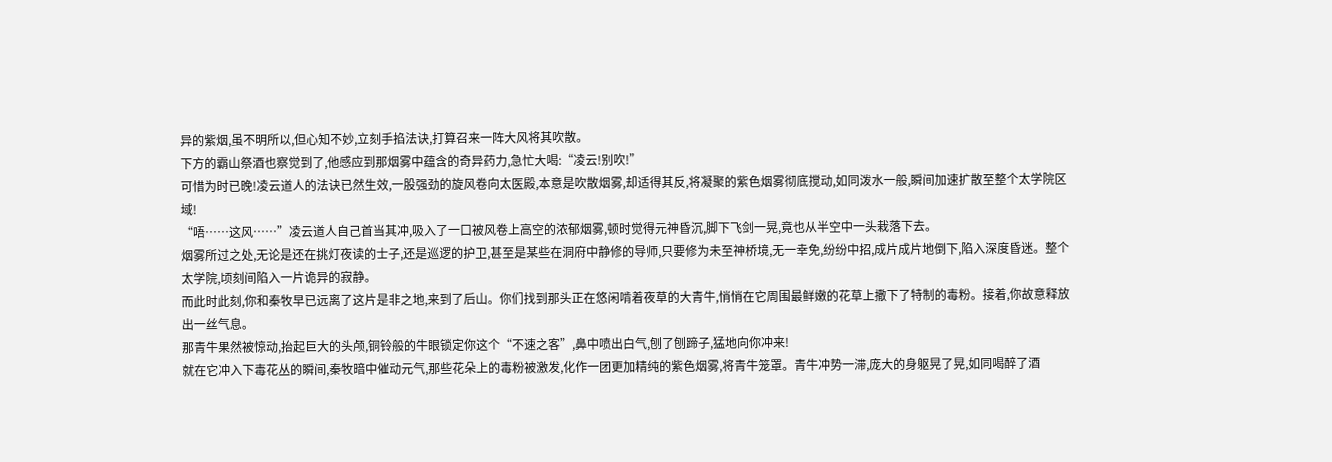异的紫烟,虽不明所以,但心知不妙,立刻手掐法诀,打算召来一阵大风将其吹散。
下方的霸山祭酒也察觉到了,他感应到那烟雾中蕴含的奇异药力,急忙大喝:“凌云!别吹!”
可惜为时已晚!凌云道人的法诀已然生效,一股强劲的旋风卷向太医殿,本意是吹散烟雾,却适得其反,将凝聚的紫色烟雾彻底搅动,如同泼水一般,瞬间加速扩散至整个太学院区域!
“唔……这风……”凌云道人自己首当其冲,吸入了一口被风卷上高空的浓郁烟雾,顿时觉得元神昏沉,脚下飞剑一晃,竟也从半空中一头栽落下去。
烟雾所过之处,无论是还在挑灯夜读的士子,还是巡逻的护卫,甚至是某些在洞府中静修的导师,只要修为未至神桥境,无一幸免,纷纷中招,成片成片地倒下,陷入深度昏迷。整个太学院,顷刻间陷入一片诡异的寂静。
而此时此刻,你和秦牧早已远离了这片是非之地,来到了后山。你们找到那头正在悠闲啃着夜草的大青牛,悄悄在它周围最鲜嫩的花草上撒下了特制的毒粉。接着,你故意释放出一丝气息。
那青牛果然被惊动,抬起巨大的头颅,铜铃般的牛眼锁定你这个“不速之客”,鼻中喷出白气,刨了刨蹄子,猛地向你冲来!
就在它冲入下毒花丛的瞬间,秦牧暗中催动元气,那些花朵上的毒粉被激发,化作一团更加精纯的紫色烟雾,将青牛笼罩。青牛冲势一滞,庞大的身躯晃了晃,如同喝醉了酒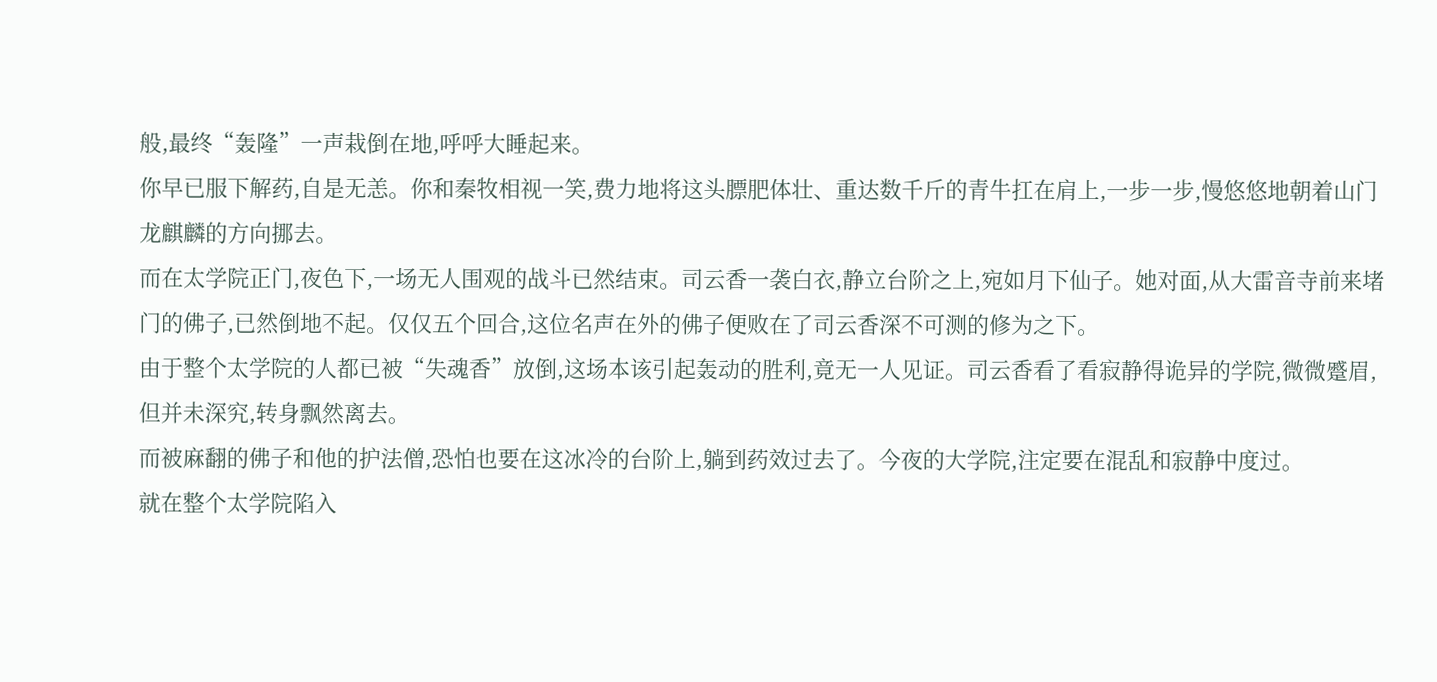般,最终“轰隆”一声栽倒在地,呼呼大睡起来。
你早已服下解药,自是无恙。你和秦牧相视一笑,费力地将这头膘肥体壮、重达数千斤的青牛扛在肩上,一步一步,慢悠悠地朝着山门龙麒麟的方向挪去。
而在太学院正门,夜色下,一场无人围观的战斗已然结束。司云香一袭白衣,静立台阶之上,宛如月下仙子。她对面,从大雷音寺前来堵门的佛子,已然倒地不起。仅仅五个回合,这位名声在外的佛子便败在了司云香深不可测的修为之下。
由于整个太学院的人都已被“失魂香”放倒,这场本该引起轰动的胜利,竟无一人见证。司云香看了看寂静得诡异的学院,微微蹙眉,但并未深究,转身飘然离去。
而被麻翻的佛子和他的护法僧,恐怕也要在这冰冷的台阶上,躺到药效过去了。今夜的大学院,注定要在混乱和寂静中度过。
就在整个太学院陷入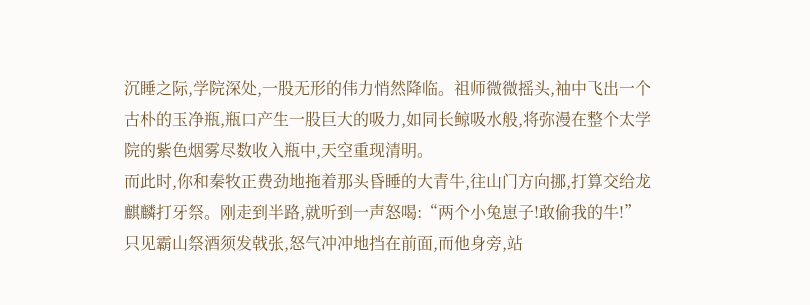沉睡之际,学院深处,一股无形的伟力悄然降临。祖师微微摇头,袖中飞出一个古朴的玉净瓶,瓶口产生一股巨大的吸力,如同长鲸吸水般,将弥漫在整个太学院的紫色烟雾尽数收入瓶中,天空重现清明。
而此时,你和秦牧正费劲地拖着那头昏睡的大青牛,往山门方向挪,打算交给龙麒麟打牙祭。刚走到半路,就听到一声怒喝:“两个小兔崽子!敢偷我的牛!”
只见霸山祭酒须发戟张,怒气冲冲地挡在前面,而他身旁,站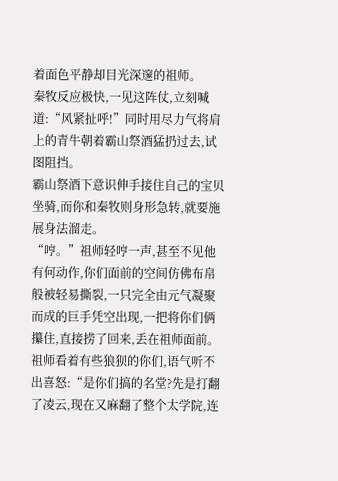着面色平静却目光深邃的祖师。
秦牧反应极快,一见这阵仗,立刻喊道:“风紧扯呼!”同时用尽力气将肩上的青牛朝着霸山祭酒猛扔过去,试图阻挡。
霸山祭酒下意识伸手接住自己的宝贝坐骑,而你和秦牧则身形急转,就要施展身法溜走。
“哼。”祖师轻哼一声,甚至不见他有何动作,你们面前的空间仿佛布帛般被轻易撕裂,一只完全由元气凝聚而成的巨手凭空出现,一把将你们俩攥住,直接捞了回来,丢在祖师面前。
祖师看着有些狼狈的你们,语气听不出喜怒:“是你们搞的名堂?先是打翻了凌云,现在又麻翻了整个太学院,连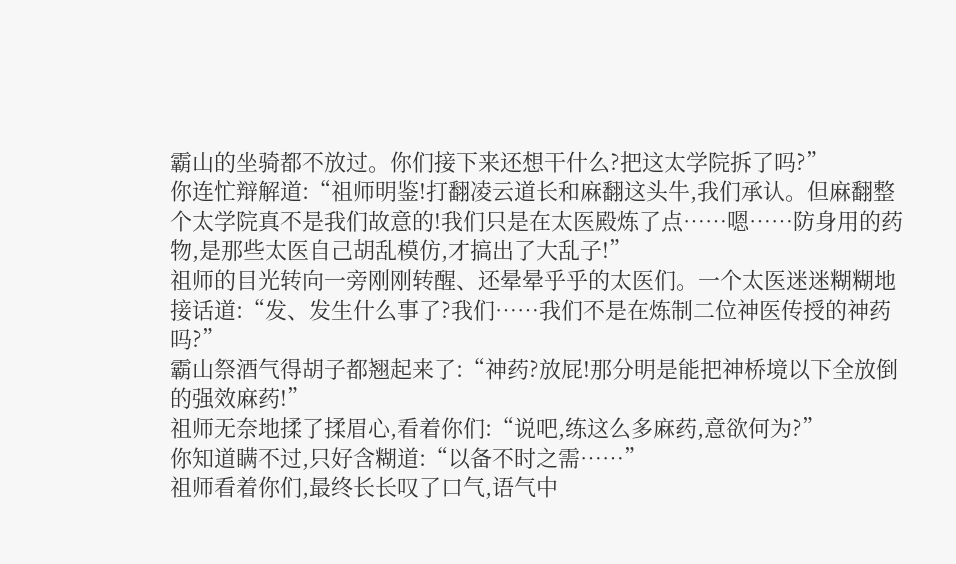霸山的坐骑都不放过。你们接下来还想干什么?把这太学院拆了吗?”
你连忙辩解道:“祖师明鉴!打翻凌云道长和麻翻这头牛,我们承认。但麻翻整个太学院真不是我们故意的!我们只是在太医殿炼了点……嗯……防身用的药物,是那些太医自己胡乱模仿,才搞出了大乱子!”
祖师的目光转向一旁刚刚转醒、还晕晕乎乎的太医们。一个太医迷迷糊糊地接话道:“发、发生什么事了?我们……我们不是在炼制二位神医传授的神药吗?”
霸山祭酒气得胡子都翘起来了:“神药?放屁!那分明是能把神桥境以下全放倒的强效麻药!”
祖师无奈地揉了揉眉心,看着你们:“说吧,练这么多麻药,意欲何为?”
你知道瞒不过,只好含糊道:“以备不时之需……”
祖师看着你们,最终长长叹了口气,语气中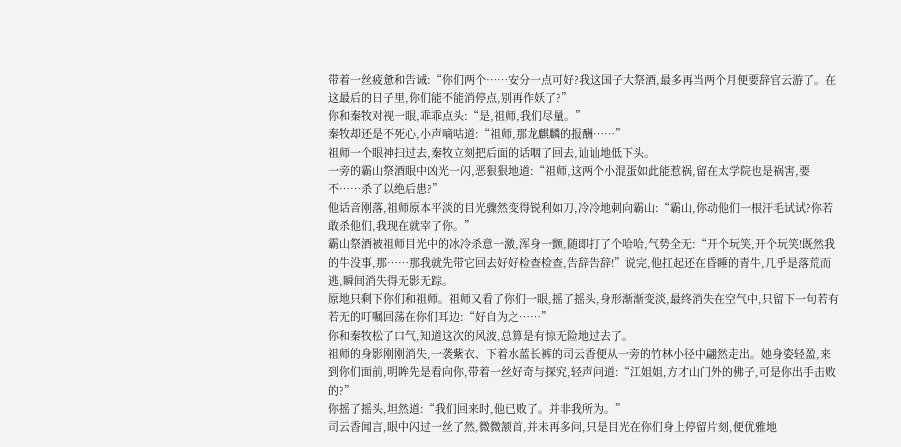带着一丝疲惫和告诫:“你们两个……安分一点可好?我这国子大祭酒,最多再当两个月便要辞官云游了。在这最后的日子里,你们能不能消停点,别再作妖了?”
你和秦牧对视一眼,乖乖点头:“是,祖师,我们尽量。”
秦牧却还是不死心,小声嘀咕道:“祖师,那龙麒麟的报酬……”
祖师一个眼神扫过去,秦牧立刻把后面的话咽了回去,讪讪地低下头。
一旁的霸山祭酒眼中凶光一闪,恶狠狠地道:“祖师,这两个小混蛋如此能惹祸,留在太学院也是祸害,要不……杀了以绝后患?”
他话音刚落,祖师原本平淡的目光骤然变得锐利如刀,冷冷地刺向霸山:“霸山,你动他们一根汗毛试试?你若敢杀他们,我现在就宰了你。”
霸山祭酒被祖师目光中的冰冷杀意一激,浑身一颤,随即打了个哈哈,气势全无:“开个玩笑,开个玩笑!既然我的牛没事,那……那我就先带它回去好好检查检查,告辞告辞!”说完,他扛起还在昏睡的青牛,几乎是落荒而逃,瞬间消失得无影无踪。
原地只剩下你们和祖师。祖师又看了你们一眼,摇了摇头,身形渐渐变淡,最终消失在空气中,只留下一句若有若无的叮嘱回荡在你们耳边:“好自为之……”
你和秦牧松了口气,知道这次的风波,总算是有惊无险地过去了。
祖师的身影刚刚消失,一袭紫衣、下着水蓝长裤的司云香便从一旁的竹林小径中翩然走出。她身姿轻盈,来到你们面前,明眸先是看向你,带着一丝好奇与探究,轻声问道:“江姐姐,方才山门外的佛子,可是你出手击败的?”
你摇了摇头,坦然道:“我们回来时,他已败了。并非我所为。”
司云香闻言,眼中闪过一丝了然,微微颔首,并未再多问,只是目光在你们身上停留片刻,便优雅地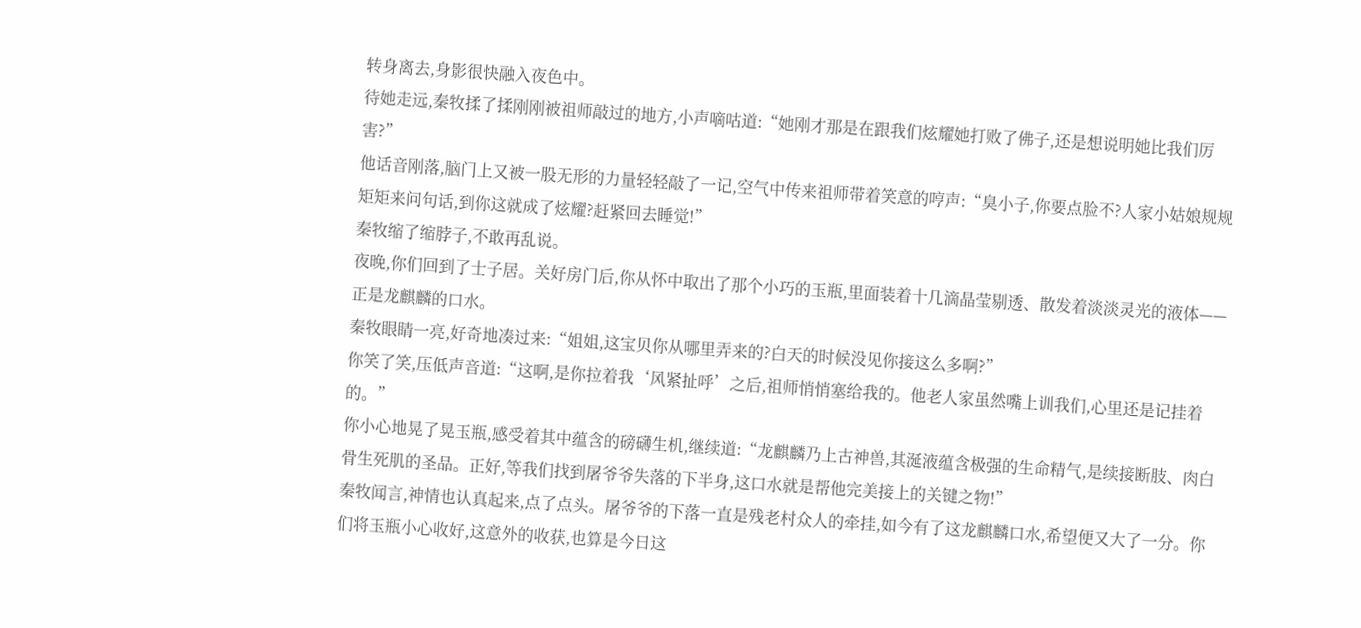转身离去,身影很快融入夜色中。
待她走远,秦牧揉了揉刚刚被祖师敲过的地方,小声嘀咕道:“她刚才那是在跟我们炫耀她打败了佛子,还是想说明她比我们厉害?”
他话音刚落,脑门上又被一股无形的力量轻轻敲了一记,空气中传来祖师带着笑意的哼声:“臭小子,你要点脸不?人家小姑娘规规矩矩来问句话,到你这就成了炫耀?赶紧回去睡觉!”
秦牧缩了缩脖子,不敢再乱说。
夜晚,你们回到了士子居。关好房门后,你从怀中取出了那个小巧的玉瓶,里面装着十几滴晶莹剔透、散发着淡淡灵光的液体——正是龙麒麟的口水。
秦牧眼睛一亮,好奇地凑过来:“姐姐,这宝贝你从哪里弄来的?白天的时候没见你接这么多啊?”
你笑了笑,压低声音道:“这啊,是你拉着我‘风紧扯呼’之后,祖师悄悄塞给我的。他老人家虽然嘴上训我们,心里还是记挂着的。”
你小心地晃了晃玉瓶,感受着其中蕴含的磅礴生机,继续道:“龙麒麟乃上古神兽,其涎液蕴含极强的生命精气,是续接断肢、肉白骨生死肌的圣品。正好,等我们找到屠爷爷失落的下半身,这口水就是帮他完美接上的关键之物!”
秦牧闻言,神情也认真起来,点了点头。屠爷爷的下落一直是残老村众人的牵挂,如今有了这龙麒麟口水,希望便又大了一分。你们将玉瓶小心收好,这意外的收获,也算是今日这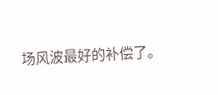场风波最好的补偿了。